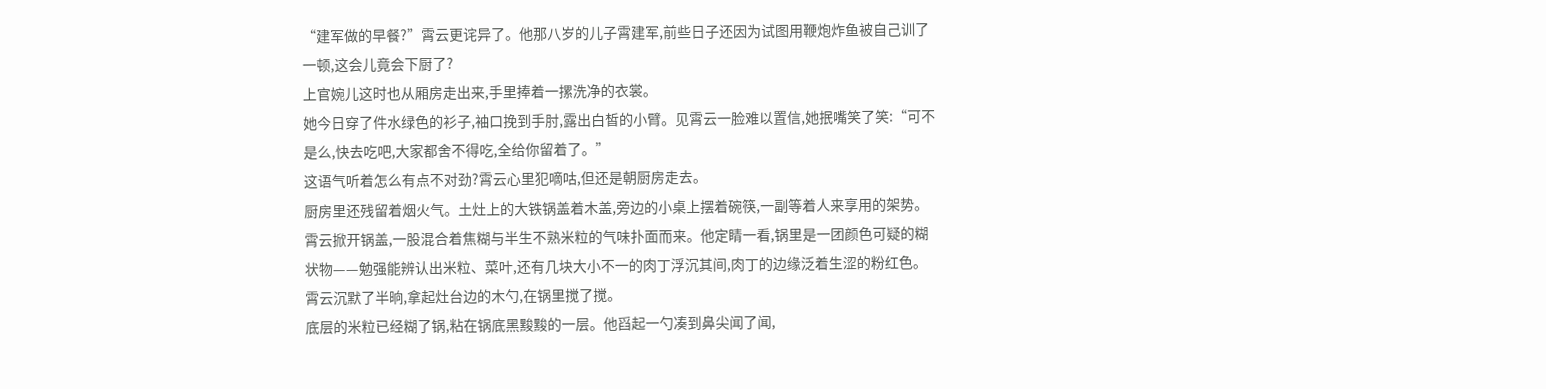“建军做的早餐?”霄云更诧异了。他那八岁的儿子霄建军,前些日子还因为试图用鞭炮炸鱼被自己训了一顿,这会儿竟会下厨了?
上官婉儿这时也从厢房走出来,手里捧着一摞洗净的衣裳。
她今日穿了件水绿色的衫子,袖口挽到手肘,露出白皙的小臂。见霄云一脸难以置信,她抿嘴笑了笑:“可不是么,快去吃吧,大家都舍不得吃,全给你留着了。”
这语气听着怎么有点不对劲?霄云心里犯嘀咕,但还是朝厨房走去。
厨房里还残留着烟火气。土灶上的大铁锅盖着木盖,旁边的小桌上摆着碗筷,一副等着人来享用的架势。
霄云掀开锅盖,一股混合着焦糊与半生不熟米粒的气味扑面而来。他定睛一看,锅里是一团颜色可疑的糊状物——勉强能辨认出米粒、菜叶,还有几块大小不一的肉丁浮沉其间,肉丁的边缘泛着生涩的粉红色。
霄云沉默了半晌,拿起灶台边的木勺,在锅里搅了搅。
底层的米粒已经糊了锅,粘在锅底黑黢黢的一层。他舀起一勺凑到鼻尖闻了闻,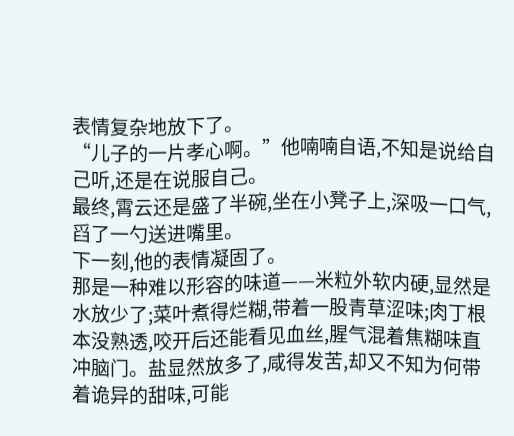表情复杂地放下了。
“儿子的一片孝心啊。”他喃喃自语,不知是说给自己听,还是在说服自己。
最终,霄云还是盛了半碗,坐在小凳子上,深吸一口气,舀了一勺送进嘴里。
下一刻,他的表情凝固了。
那是一种难以形容的味道——米粒外软内硬,显然是水放少了;菜叶煮得烂糊,带着一股青草涩味;肉丁根本没熟透,咬开后还能看见血丝,腥气混着焦糊味直冲脑门。盐显然放多了,咸得发苦,却又不知为何带着诡异的甜味,可能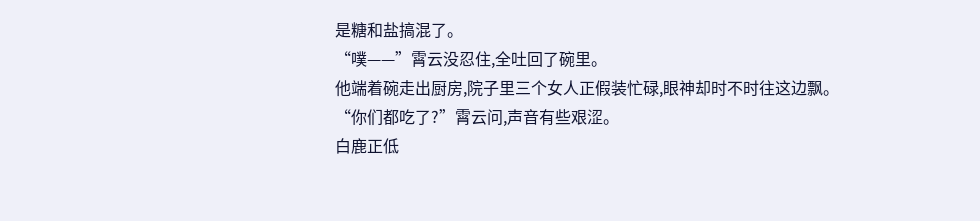是糖和盐搞混了。
“噗——”霄云没忍住,全吐回了碗里。
他端着碗走出厨房,院子里三个女人正假装忙碌,眼神却时不时往这边飘。
“你们都吃了?”霄云问,声音有些艰涩。
白鹿正低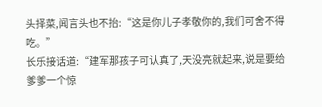头择菜,闻言头也不抬:“这是你儿子孝敬你的,我们可舍不得吃。”
长乐接话道:“建军那孩子可认真了,天没亮就起来,说是要给爹爹一个惊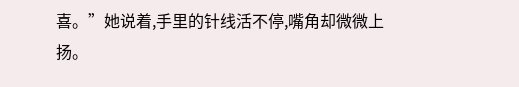喜。”她说着,手里的针线活不停,嘴角却微微上扬。